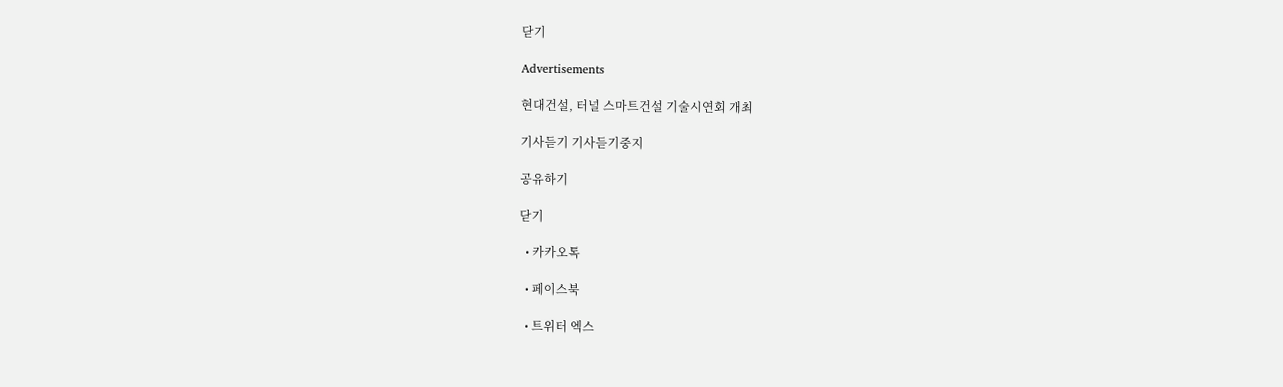닫기

Advertisements

현대건설, 터널 스마트건설 기술시연회 개최

기사듣기 기사듣기중지

공유하기

닫기

  • 카카오톡

  • 페이스북

  • 트위터 엑스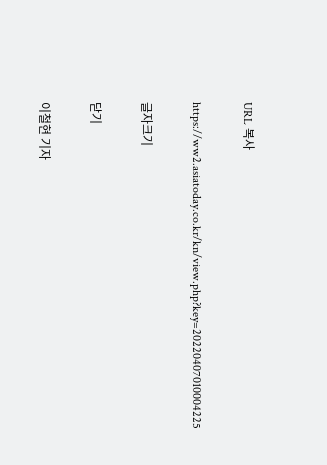URL 복사

https://ww2.asiatoday.co.kr/kn/view.php?key=20220407010004225

글자크기

닫기

이철현 기자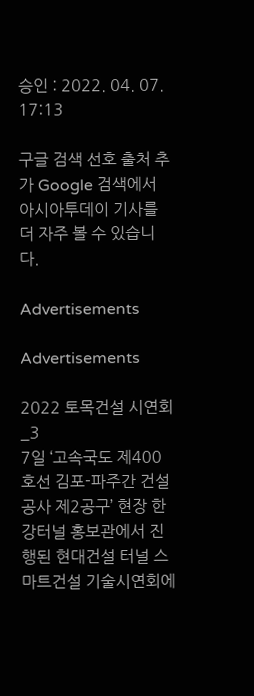승인 : 2022. 04. 07. 17:13

구글 검색 선호 출처 추가 Google 검색에서 아시아투데이 기사를 더 자주 볼 수 있습니다.

Advertisements

Advertisements

2022 토목건설 시연회_3
7일 ‘고속국도 제400호선 김포-파주간 건설공사 제2공구’ 현장 한강터널 홍보관에서 진행된 현대건설 터널 스마트건설 기술시연회에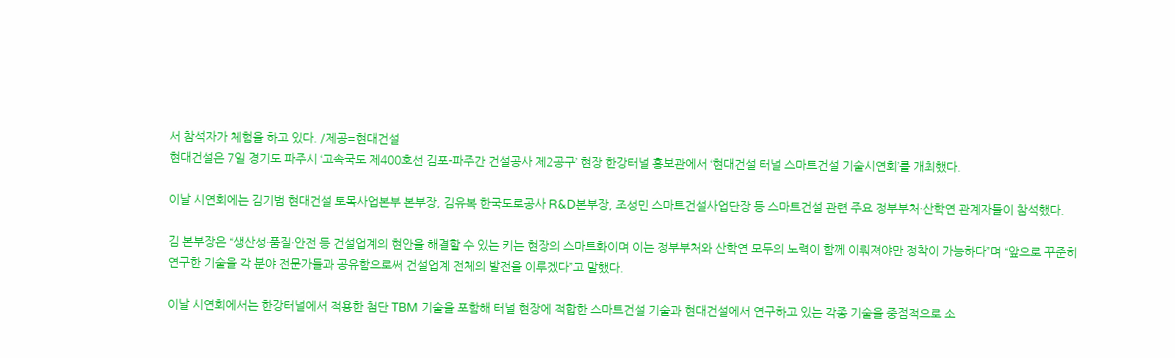서 참석자가 체험을 하고 있다. /제공=현대건설
현대건설은 7일 경기도 파주시 ‘고속국도 제400호선 김포-파주간 건설공사 제2공구’ 현장 한강터널 홍보관에서 ‘현대건설 터널 스마트건설 기술시연회’를 개최했다.

이날 시연회에는 김기범 현대건설 토목사업본부 본부장, 김유복 한국도로공사 R&D본부장, 조성민 스마트건설사업단장 등 스마트건설 관련 주요 정부부처·산학연 관계자들이 참석했다.

김 본부장은 “생산성·품질·안전 등 건설업계의 현안을 해결할 수 있는 키는 현장의 스마트화이며 이는 정부부처와 산학연 모두의 노력이 함께 이뤄져야만 정착이 가능하다”며 “앞으로 꾸준히 연구한 기술을 각 분야 전문가들과 공유함으로써 건설업계 전체의 발전을 이루겠다”고 말했다.

이날 시연회에서는 한강터널에서 적용한 첨단 TBM 기술을 포함해 터널 현장에 적합한 스마트건설 기술과 현대건설에서 연구하고 있는 각종 기술을 중점적으로 소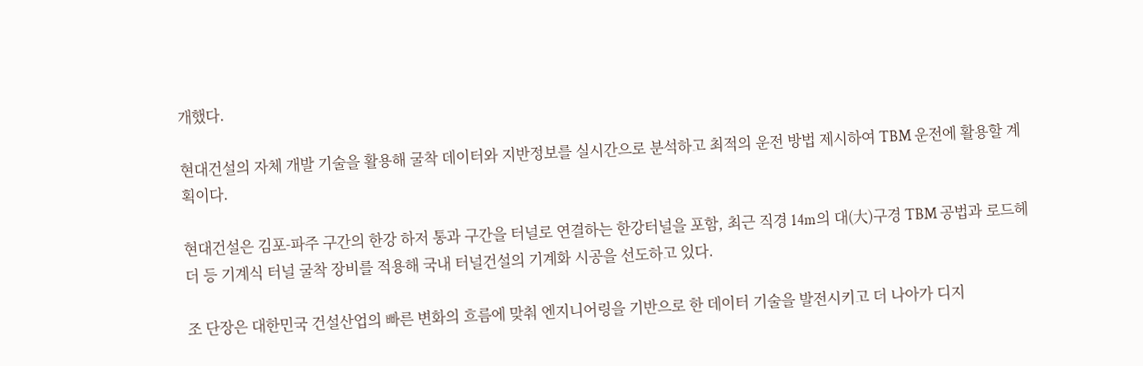개했다.

현대건설의 자체 개발 기술을 활용해 굴착 데이터와 지반정보를 실시간으로 분석하고 최적의 운전 방법 제시하여 TBM 운전에 활용할 계획이다.

현대건설은 김포-파주 구간의 한강 하저 통과 구간을 터널로 연결하는 한강터널을 포함, 최근 직경 14m의 대(大)구경 TBM 공법과 로드헤더 등 기계식 터널 굴착 장비를 적용해 국내 터널건설의 기계화 시공을 선도하고 있다.

조 단장은 대한민국 건설산업의 빠른 변화의 흐름에 맞춰 엔지니어링을 기반으로 한 데이터 기술을 발전시키고 더 나아가 디지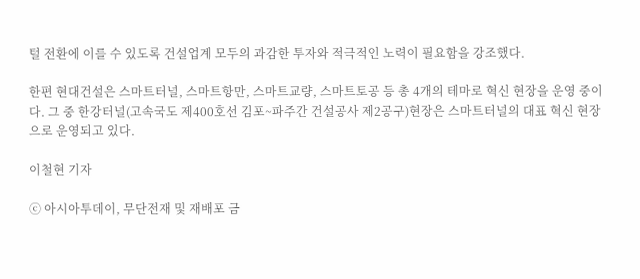털 전환에 이를 수 있도록 건설업계 모두의 과감한 투자와 적극적인 노력이 필요함을 강조했다.

한편 현대건설은 스마트터널, 스마트항만, 스마트교량, 스마트토공 등 총 4개의 테마로 혁신 현장을 운영 중이다. 그 중 한강터널(고속국도 제400호선 김포~파주간 건설공사 제2공구)현장은 스마트터널의 대표 혁신 현장으로 운영되고 있다.

이철현 기자

ⓒ 아시아투데이, 무단전재 및 재배포 금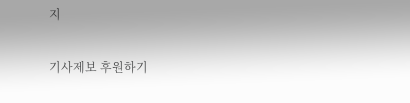지

기사제보 후원하기